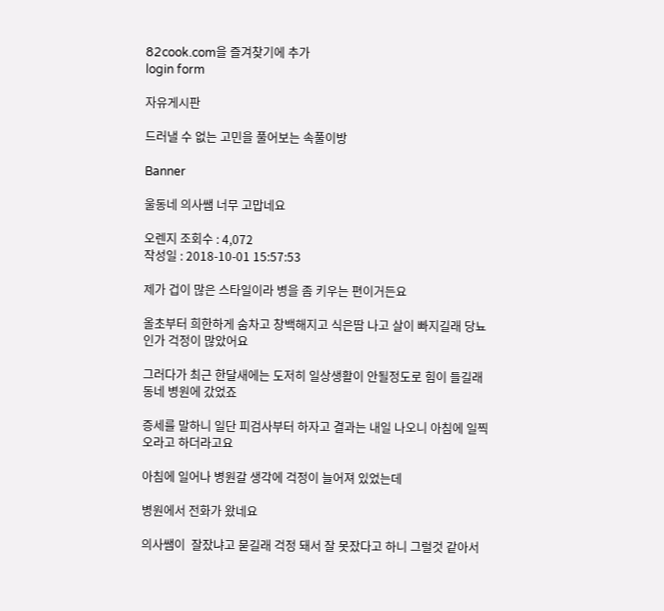82cook.com을 즐겨찾기에 추가
login form

자유게시판

드러낼 수 없는 고민을 풀어보는 속풀이방

Banner

울동네 의사쌤 너무 고맙네요

오렌지 조회수 : 4,072
작성일 : 2018-10-01 15:57:53

제가 겁이 많은 스타일이라 병을 좀 키우는 편이거든요

올초부터 희한하게 숨차고 창백해지고 식은땀 나고 살이 빠지길래 당뇨인가 걱정이 많았어요

그러다가 최근 한달새에는 도저히 일상생활이 안될정도로 힘이 들길래 동네 병원에 갔었죠

증세를 말하니 일단 피검사부터 하자고 결과는 내일 나오니 아침에 일찍 오라고 하더라고요

아침에 일어나 병원갈 생각에 걱정이 늘어져 있었는데

병원에서 전화가 왔네요

의사쌤이  잘잤냐고 묻길래 걱정 돼서 잘 못잤다고 하니 그럴것 같아서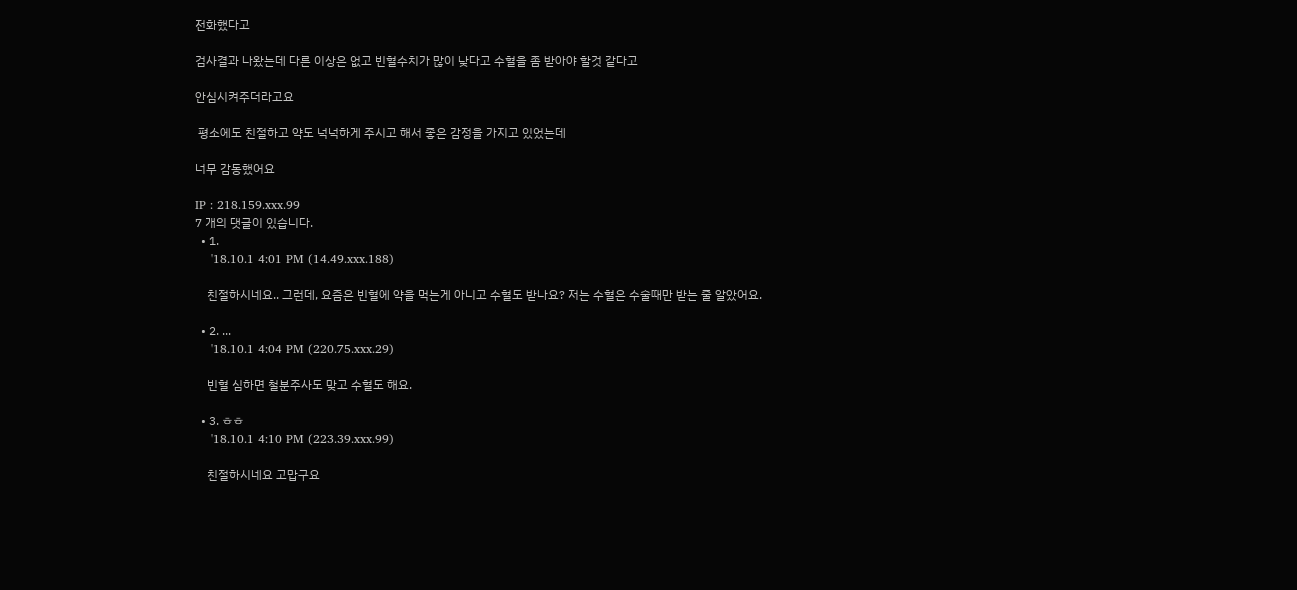전화했다고

검사결과 나왔는데 다른 이상은 없고 빈혈수치가 많이 낮다고 수혈을 좀 받아야 할것 같다고

안심시켜주더라고요

 평소에도 친절하고 약도 넉넉하게 주시고 해서 좋은 감정을 가지고 있었는데

너무 감동했어요

IP : 218.159.xxx.99
7 개의 댓글이 있습니다.
  • 1.
    '18.10.1 4:01 PM (14.49.xxx.188)

    친절하시네요.. 그런데, 요즘은 빈혈에 약을 먹는게 아니고 수혈도 받나요? 저는 수혈은 수술때만 받는 줄 알았어요.

  • 2. ...
    '18.10.1 4:04 PM (220.75.xxx.29)

    빈혈 심하면 철분주사도 맞고 수혈도 해요.

  • 3. ㅎㅎ
    '18.10.1 4:10 PM (223.39.xxx.99)

    친절하시네요 고맙구요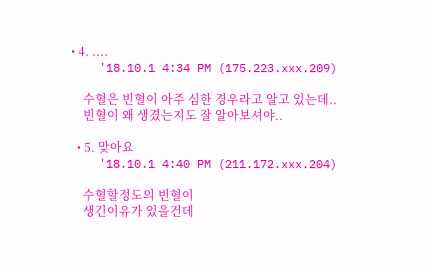• 4. ....
    '18.10.1 4:34 PM (175.223.xxx.209)

    수혈은 빈혈이 아주 심한 경우라고 알고 있는데..
    빈혈이 왜 생겼는지도 잘 알아보셔야..

  • 5. 맞아요
    '18.10.1 4:40 PM (211.172.xxx.204)

    수혈할정도의 빈혈이
    생긴이유가 있을건데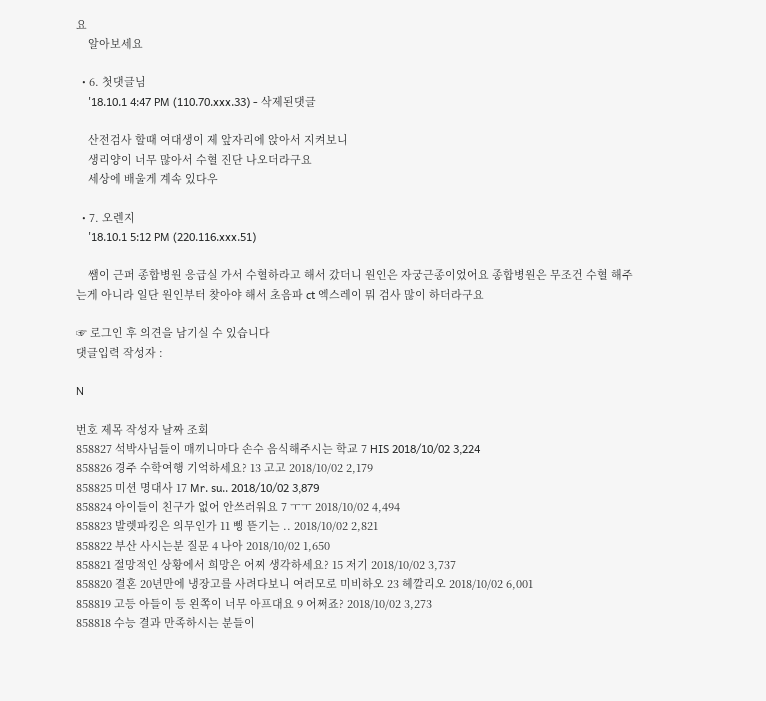요
    알아보세요

  • 6. 첫댓글님
    '18.10.1 4:47 PM (110.70.xxx.33) - 삭제된댓글

    산전검사 할때 여대생이 제 앞자리에 앉아서 지켜보니
    생리양이 너무 많아서 수혈 진단 나오더라구요
    세상에 배울게 계속 있다우

  • 7. 오렌지
    '18.10.1 5:12 PM (220.116.xxx.51)

    쌤이 근퍼 종합병원 응급실 가서 수혈하라고 해서 갔더니 원인은 자궁근종이었어요 종합병원은 무조건 수혈 해주는게 아니라 일단 원인부터 찾아야 해서 초음파 ct 엑스레이 뭐 검사 많이 하더라구요

☞ 로그인 후 의견을 남기실 수 있습니다
댓글입력 작성자 :

N

번호 제목 작성자 날짜 조회
858827 석박사님들이 매끼니마다 손수 음식해주시는 학교 7 HIS 2018/10/02 3,224
858826 경주 수학여행 기억하세요? 13 고고 2018/10/02 2,179
858825 미션 명대사 17 Mr. su.. 2018/10/02 3,879
858824 아이들이 친구가 없어 안쓰러워요 7 ㅜㅜ 2018/10/02 4,494
858823 발렛파킹은 의무인가 11 삥 뜯기는 .. 2018/10/02 2,821
858822 부산 사시는분 질문 4 나아 2018/10/02 1,650
858821 절망적인 상황에서 희망은 어찌 생각하세요? 15 저기 2018/10/02 3,737
858820 결혼 20년만에 냉장고를 사려다보니 여러모로 미비하오 23 헤깔리오 2018/10/02 6,001
858819 고등 아들이 등 왼쪽이 너무 아프대요 9 어쩌죠? 2018/10/02 3,273
858818 수능 결과 만족하시는 분들이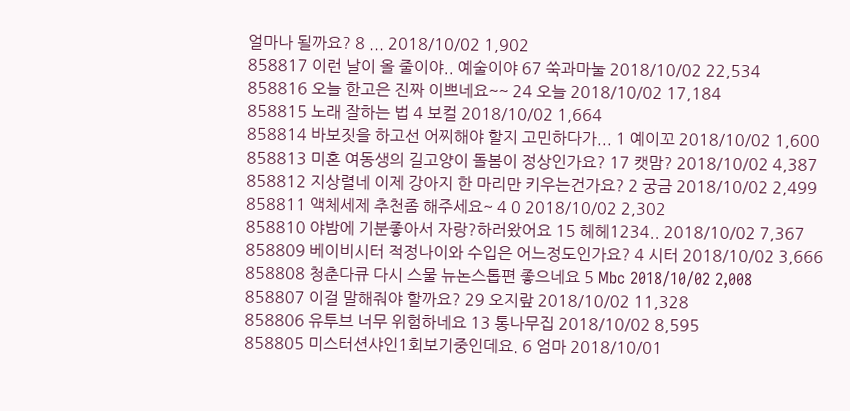얼마나 될까요? 8 ... 2018/10/02 1,902
858817 이런 날이 올 줄이야.. 예술이야 67 쑥과마눌 2018/10/02 22,534
858816 오늘 한고은 진짜 이쁘네요~~ 24 오늘 2018/10/02 17,184
858815 노래 잘하는 법 4 보컬 2018/10/02 1,664
858814 바보짓을 하고선 어찌해야 할지 고민하다가... 1 예이꼬 2018/10/02 1,600
858813 미혼 여동생의 길고양이 돌봄이 정상인가요? 17 캣맘? 2018/10/02 4,387
858812 지상렬네 이제 강아지 한 마리만 키우는건가요? 2 궁금 2018/10/02 2,499
858811 액체세제 추천좀 해주세요~ 4 0 2018/10/02 2,302
858810 야밤에 기분좋아서 자랑?하러왔어요 15 헤헤1234.. 2018/10/02 7,367
858809 베이비시터 적정나이와 수입은 어느정도인가요? 4 시터 2018/10/02 3,666
858808 청춘다큐 다시 스물 뉴논스톱편 좋으네요 5 Mbc 2018/10/02 2,008
858807 이걸 말해줘야 할까요? 29 오지랖 2018/10/02 11,328
858806 유투브 너무 위험하네요 13 통나무집 2018/10/02 8,595
858805 미스터션샤인1회보기중인데요. 6 엄마 2018/10/01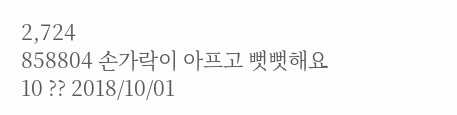2,724
858804 손가락이 아프고 뻣뻣해요 10 ?? 2018/10/01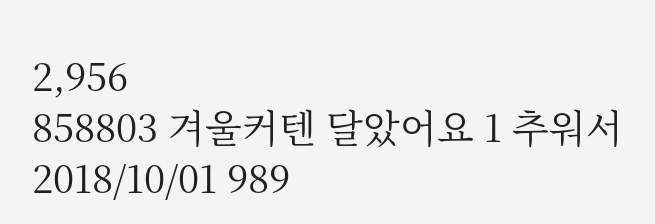2,956
858803 겨울커텐 달았어요 1 추워서 2018/10/01 989